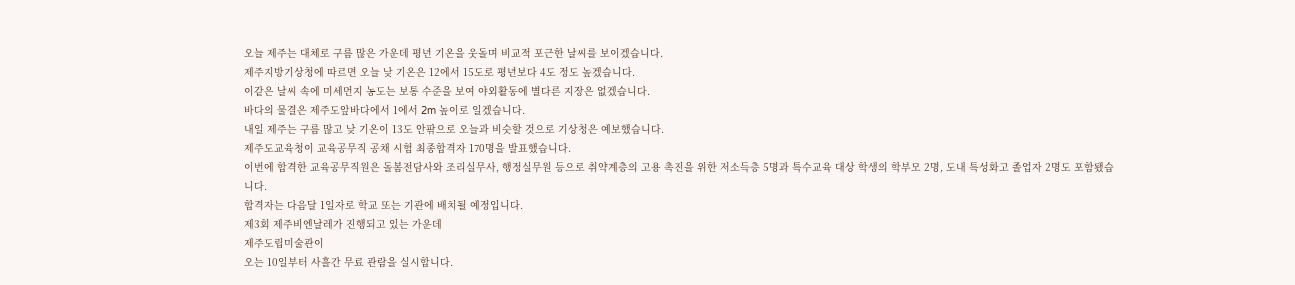오늘 제주는 대체로 구름 많은 가운데 평년 기온을 웃돌며 비교적 포근한 날씨를 보이겠습니다.
제주지방기상청에 따르면 오늘 낮 기온은 12에서 15도로 평년보다 4도 정도 높겠습니다.
이같은 날씨 속에 미세먼지 농도는 보통 수준을 보여 야외활동에 별다른 지장은 없겠습니다.
바다의 물결은 제주도앞바다에서 1에서 2m 높이로 일겠습니다.
내일 제주는 구름 많고 낮 기온이 13도 안팎으로 오늘과 비슷할 것으로 기상청은 예보했습니다.
제주도교육청이 교육공무직 공채 시험 최종합격자 170명을 발표했습니다.
이번에 합격한 교육공무직원은 돌봄전담사와 조리실무사, 행정실무원 등으로 취약계층의 고용 촉진을 위한 저소득층 5명과 특수교육 대상 학생의 학부모 2명, 도내 특성화고 졸업자 2명도 포함됐습니다.
합격자는 다음달 1일자로 학교 또는 기관에 배치될 예정입니다.
제3회 제주비엔날레가 진행되고 있는 가운데
제주도립미술관이
오는 10일부터 사흘간 무료 관람을 실시합니다.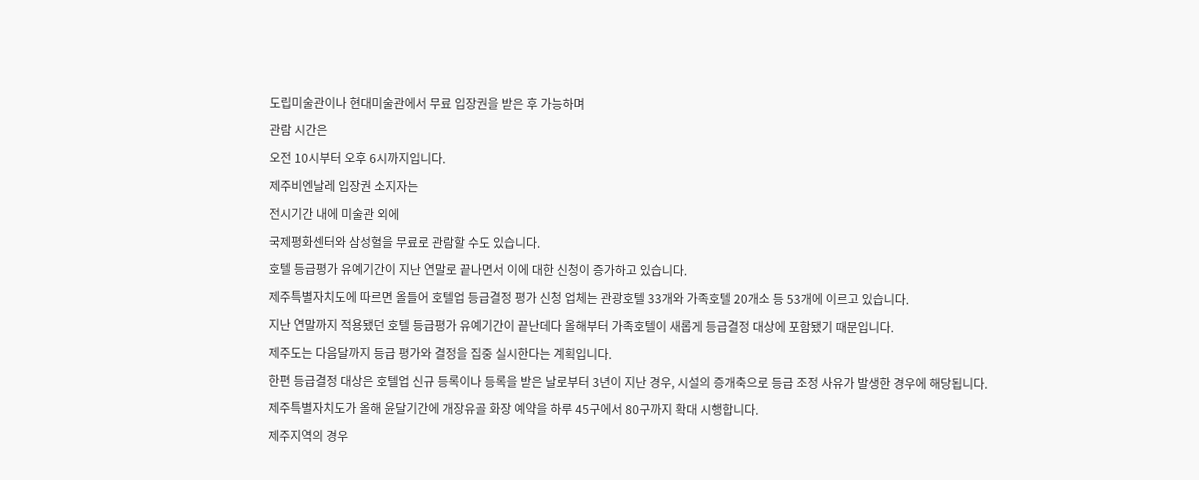도립미술관이나 현대미술관에서 무료 입장권을 받은 후 가능하며
관람 시간은
오전 10시부터 오후 6시까지입니다.
제주비엔날레 입장권 소지자는
전시기간 내에 미술관 외에
국제평화센터와 삼성혈을 무료로 관람할 수도 있습니다.
호텔 등급평가 유예기간이 지난 연말로 끝나면서 이에 대한 신청이 증가하고 있습니다.
제주특별자치도에 따르면 올들어 호텔업 등급결정 평가 신청 업체는 관광호텔 33개와 가족호텔 20개소 등 53개에 이르고 있습니다.
지난 연말까지 적용됐던 호텔 등급평가 유예기간이 끝난데다 올해부터 가족호텔이 새롭게 등급결정 대상에 포함됐기 때문입니다.
제주도는 다음달까지 등급 평가와 결정을 집중 실시한다는 계획입니다.
한편 등급결정 대상은 호텔업 신규 등록이나 등록을 받은 날로부터 3년이 지난 경우, 시설의 증개축으로 등급 조정 사유가 발생한 경우에 해당됩니다.
제주특별자치도가 올해 윤달기간에 개장유골 화장 예약을 하루 45구에서 80구까지 확대 시행합니다.
제주지역의 경우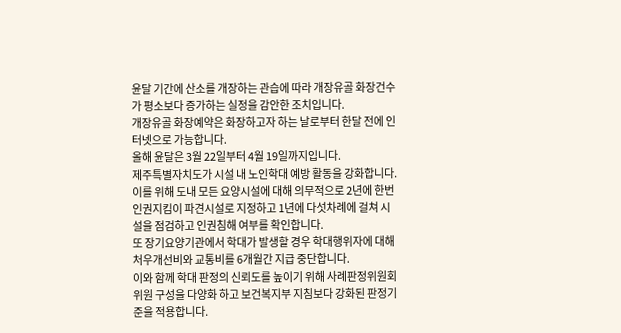윤달 기간에 산소를 개장하는 관습에 따라 개장유골 화장건수가 평소보다 증가하는 실정을 감안한 조치입니다.
개장유골 화장예약은 화장하고자 하는 날로부터 한달 전에 인터넷으로 가능합니다.
올해 윤달은 3월 22일부터 4월 19일까지입니다.
제주특별자치도가 시설 내 노인학대 예방 활동을 강화합니다.
이를 위해 도내 모든 요양시설에 대해 의무적으로 2년에 한번 인권지킴이 파견시설로 지정하고 1년에 다섯차례에 걸쳐 시설을 점검하고 인권침해 여부를 확인합니다.
또 장기요양기관에서 학대가 발생할 경우 학대행위자에 대해 처우개선비와 교통비를 6개월간 지급 중단합니다.
이와 함께 학대 판정의 신뢰도를 높이기 위해 사례판정위원회 위원 구성을 다양화 하고 보건복지부 지침보다 강화된 판정기준을 적용합니다.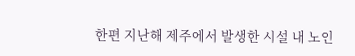한편 지난해 제주에서 발생한 시설 내 노인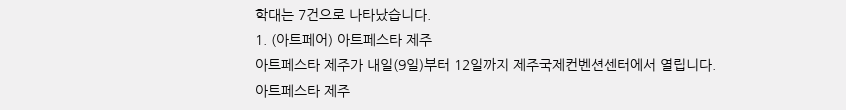학대는 7건으로 나타났습니다.
1. (아트페어) 아트페스타 제주
아트페스타 제주가 내일(9일)부터 12일까지 제주국제컨벤션센터에서 열립니다.
아트페스타 제주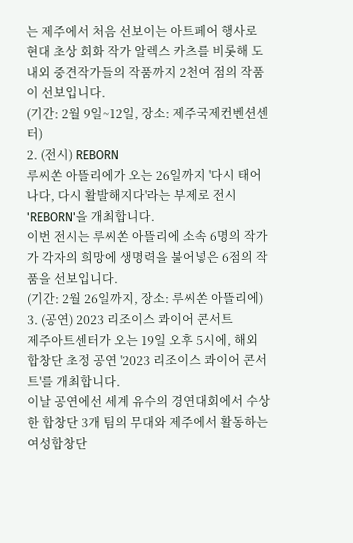는 제주에서 처음 선보이는 아트페어 행사로 현대 초상 회화 작가 알렉스 카츠를 비롯해 도내외 중견작가들의 작품까지 2천여 점의 작품이 선보입니다.
(기간: 2월 9일~12일, 장소: 제주국제컨벤션센터)
2. (전시) REBORN
루씨쏜 아뜰리에가 오는 26일까지 '다시 태어나다, 다시 활발해지다'라는 부제로 전시 'REBORN'을 개최합니다.
이번 전시는 루씨쏜 아뜰리에 소속 6명의 작가가 각자의 희망에 생명력을 불어넣은 6점의 작품을 선보입니다.
(기간: 2월 26일까지, 장소: 루씨쏜 아뜰리에)
3. (공연) 2023 리조이스 콰이어 콘서트
제주아트센터가 오는 19일 오후 5시에, 해외 합창단 초정 공연 '2023 리조이스 콰이어 콘서트'를 개최합니다.
이날 공연에선 세계 유수의 경연대회에서 수상한 합창단 3개 팀의 무대와 제주에서 활동하는 여성합창단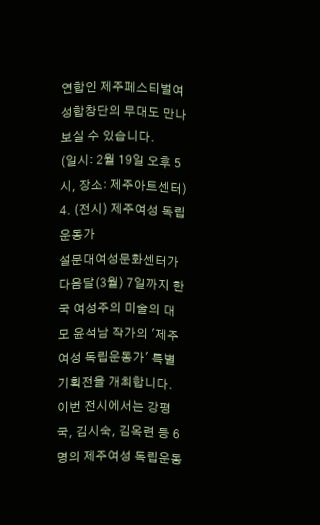연합인 제주페스티벌여성합창단의 무대도 만나보실 수 있습니다.
(일시: 2월 19일 오후 5시, 장소: 제주아트센터)
4. (전시) 제주여성 독립운동가
설문대여성문화센터가 다음달(3월) 7일까지 한국 여성주의 미술의 대모 윤석남 작가의 '제주여성 독립운동가' 특별기획전을 개최합니다.
이번 전시에서는 강평국, 김시숙, 김옥련 등 6명의 제주여성 독립운동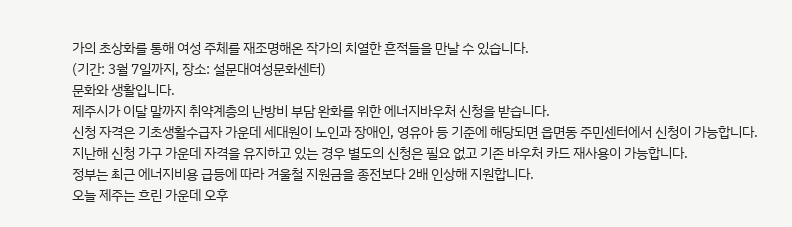가의 초상화를 통해 여성 주체를 재조명해온 작가의 치열한 흔적들을 만날 수 있습니다.
(기간: 3월 7일까지, 장소: 설문대여성문화센터)
문화와 생활입니다.
제주시가 이달 말까지 취약계층의 난방비 부담 완화를 위한 에너지바우처 신청을 받습니다.
신청 자격은 기초생활수급자 가운데 세대원이 노인과 장애인, 영유아 등 기준에 해당되면 읍면동 주민센터에서 신청이 가능합니다.
지난해 신청 가구 가운데 자격을 유지하고 있는 경우 별도의 신청은 필요 없고 기존 바우처 카드 재사용이 가능합니다.
정부는 최근 에너지비용 급등에 따라 겨울철 지원금을 종전보다 2배 인상해 지원합니다.
오늘 제주는 흐린 가운데 오후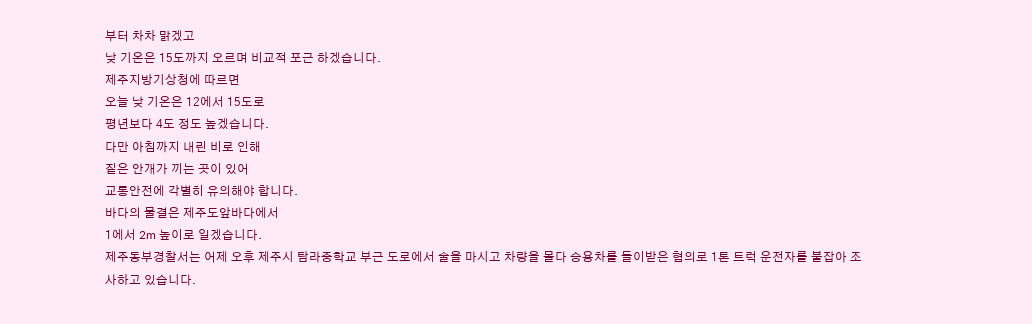부터 차차 맑겠고
낮 기온은 15도까지 오르며 비교적 포근 하겠습니다.
제주지방기상청에 따르면
오늘 낮 기온은 12에서 15도로
평년보다 4도 정도 높겠습니다.
다만 아침까지 내린 비로 인해
짙은 안개가 끼는 곳이 있어
교통안전에 각별히 유의해야 합니다.
바다의 물결은 제주도앞바다에서
1에서 2m 높이로 일겠습니다.
제주동부경찰서는 어제 오후 제주시 탐라중학교 부근 도로에서 술을 마시고 차량을 몰다 승용차를 들이받은 혐의로 1톤 트럭 운전자를 붙잡아 조사하고 있습니다.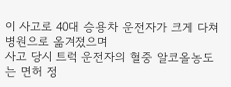이 사고로 40대 승용차 운전자가 크게 다쳐 병원으로 옮겨졌으며
사고 당시 트럭 운전자의 혈중 알코올농도는 면허 정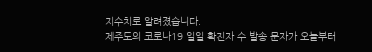지수치로 알려졌습니다.
제주도의 코로나19 일일 확진자 수 발송 문자가 오늘부터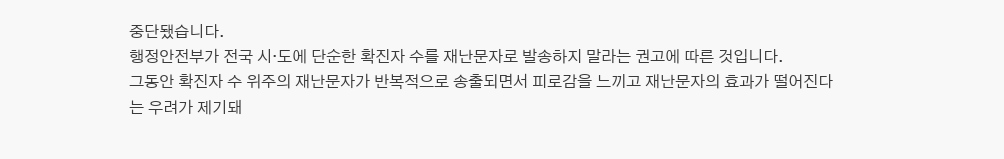중단됐습니다.
행정안전부가 전국 시·도에 단순한 확진자 수를 재난문자로 발송하지 말라는 권고에 따른 것입니다.
그동안 확진자 수 위주의 재난문자가 반복적으로 송출되면서 피로감을 느끼고 재난문자의 효과가 떨어진다는 우려가 제기돼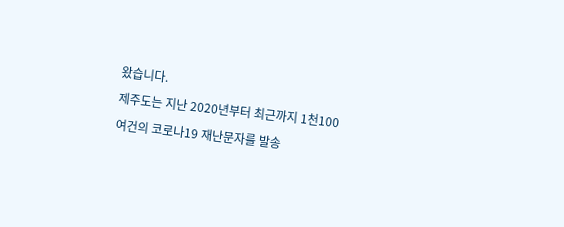왔습니다.
제주도는 지난 2020년부터 최근까지 1천100여건의 코로나19 재난문자를 발송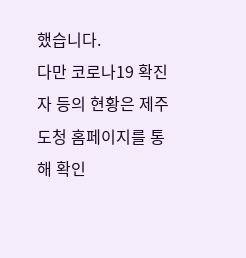했습니다.
다만 코로나19 확진자 등의 현황은 제주도청 홈페이지를 통해 확인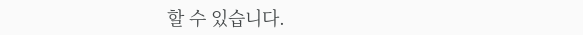할 수 있습니다.